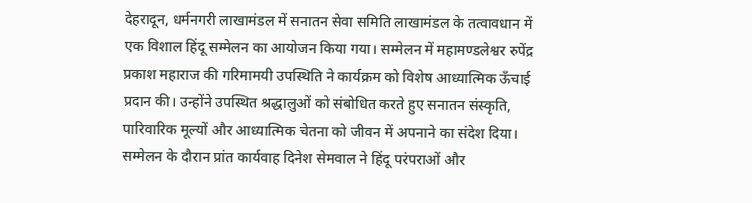देहरादून, धर्मनगरी लाखामंडल में सनातन सेवा समिति लाखामंडल के तत्वावधान में एक विशाल हिंदू सम्मेलन का आयोजन किया गया। सम्मेलन में महामण्डलेश्वर रुपेंद्र प्रकाश महाराज की गरिमामयी उपस्थिति ने कार्यक्रम को विशेष आध्यात्मिक ऊँचाई प्रदान की। उन्होंने उपस्थित श्रद्धालुओं को संबोधित करते हुए सनातन संस्कृति, पारिवारिक मूल्यों और आध्यात्मिक चेतना को जीवन में अपनाने का संदेश दिया।
सम्मेलन के दौरान प्रांत कार्यवाह दिनेश सेमवाल ने हिंदू परंपराओं और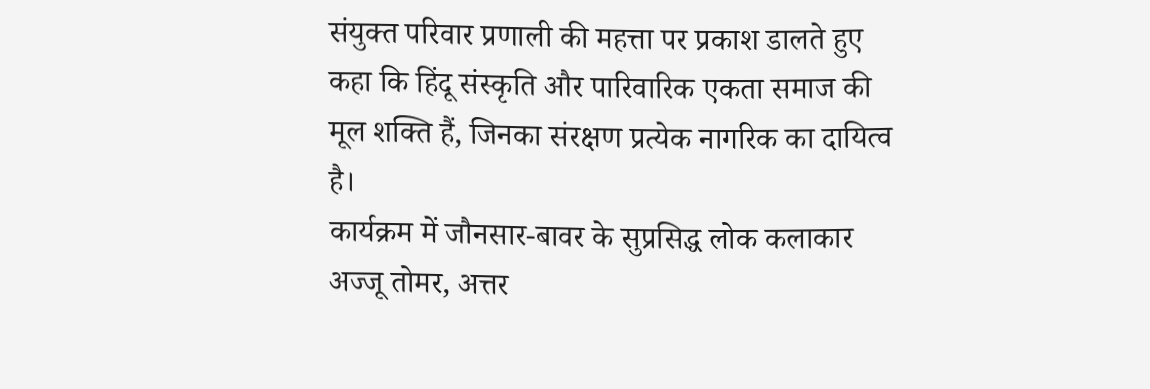संयुक्त परिवार प्रणाली की महत्ता पर प्रकाश डालते हुए कहा कि हिंदू संस्कृति और पारिवारिक एकता समाज की मूल शक्ति हैं, जिनका संरक्षण प्रत्येक नागरिक का दायित्व है।
कार्यक्रम में जौनसार-बावर के सुप्रसिद्ध लोक कलाकार अज्जू तोमर, अत्तर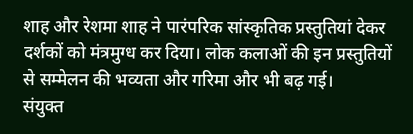शाह और रेशमा शाह ने पारंपरिक सांस्कृतिक प्रस्तुतियां देकर दर्शकों को मंत्रमुग्ध कर दिया। लोक कलाओं की इन प्रस्तुतियों से सम्मेलन की भव्यता और गरिमा और भी बढ़ गई।
संयुक्त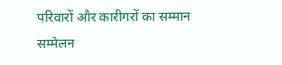परिवारों और कारीगरों का सम्मान
सम्मेलन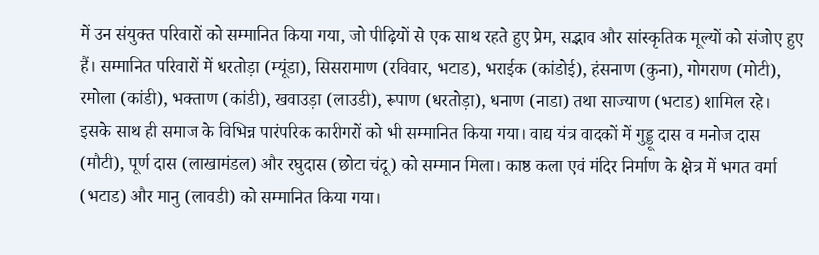में उन संयुक्त परिवारों को सम्मानित किया गया, जो पीढ़ियों से एक साथ रहते हुए प्रेम, सद्भाव और सांस्कृतिक मूल्यों को संजोए हुए हैं। सम्मानित परिवारों में धरतोड़ा (म्यूंडा), सिसरामाण (रविवार, भटाड), भराईक (कांडोई), हंसनाण (कुना), गोगराण (मोटी), रमोला (कांडी), भक्ताण (कांडी), खवाउड़ा (लाउडी), रूपाण (धरतोड़ा), धनाण (नाडा) तथा साज्याण (भटाड) शामिल रहे।
इसके साथ ही समाज के विभिन्न पारंपरिक कारीगरों को भी सम्मानित किया गया। वाद्य यंत्र वादकों में गुड्डू दास व मनोज दास (मौटी), पूर्ण दास (लाखामंडल) और रघुदास (छोटा चंदू) को सम्मान मिला। काष्ठ कला एवं मंदिर निर्माण के क्षेत्र में भगत वर्मा (भटाड) और मानु (लावडी) को सम्मानित किया गया।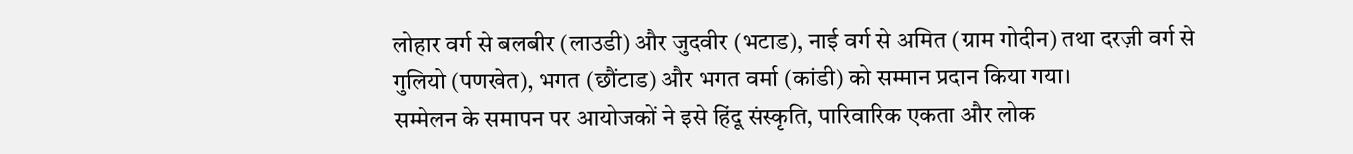लोहार वर्ग से बलबीर (लाउडी) और जुदवीर (भटाड), नाई वर्ग से अमित (ग्राम गोदीन) तथा दरज़ी वर्ग से गुलियो (पणखेत), भगत (छौंटाड) और भगत वर्मा (कांडी) को सम्मान प्रदान किया गया।
सम्मेलन के समापन पर आयोजकों ने इसे हिंदू संस्कृति, पारिवारिक एकता और लोक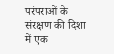परंपराओं के संरक्षण की दिशा में एक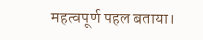महत्वपूर्ण पहल बताया।